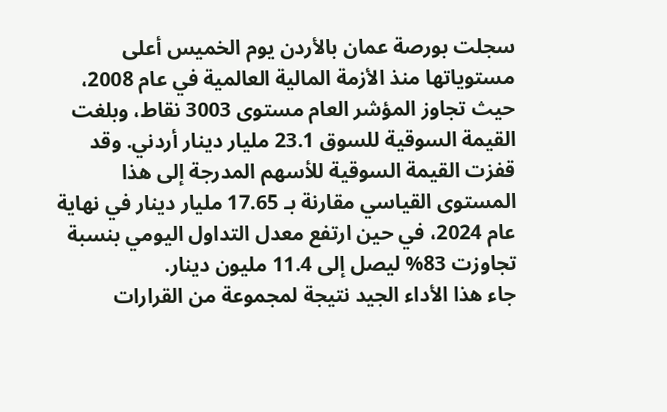سجلت بورصة عمان بالأردن يوم الخميس أعلى مستوياتها منذ الأزمة المالية العالمية في عام 2008، حيث تجاوز المؤشر العام مستوى 3003 نقاط، وبلغت القيمة السوقية للسوق 23.1 مليار دينار أردني. وقد قفزت القيمة السوقية للأسهم المدرجة إلى هذا المستوى القياسي مقارنة بـ 17.65 مليار دينار في نهاية عام 2024، في حين ارتفع معدل التداول اليومي بنسبة تجاوزت 83% ليصل إلى 11.4 مليون دينار.
جاء هذا الأداء الجيد نتيجة لمجموعة من القرارات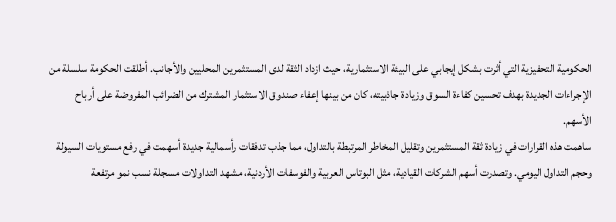الحكومية التحفيزية التي أثرت بشكل إيجابي على البيئة الاستثمارية، حيث ازداد الثقة لدى المستثمرين المحليين والأجانب. أطلقت الحكومة سلسلة من الإجراءات الجديدة بهدف تحسين كفاءة السوق وزيادة جاذبيته، كان من بينها إعفاء صندوق الاستثمار المشترك من الضرائب المفروضة على أرباح الأسهم.
ساهمت هذه القرارات في زيادة ثقة المستثمرين وتقليل المخاطر المرتبطة بالتداول، مما جذب تدفقات رأسمالية جديدة أسهمت في رفع مستويات السيولة وحجم التداول اليومي. وتصدرت أسهم الشركات القيادية، مثل البوتاس العربية والفوسفات الأردنية، مشهد التداولات مسجلة نسب نمو مرتفعة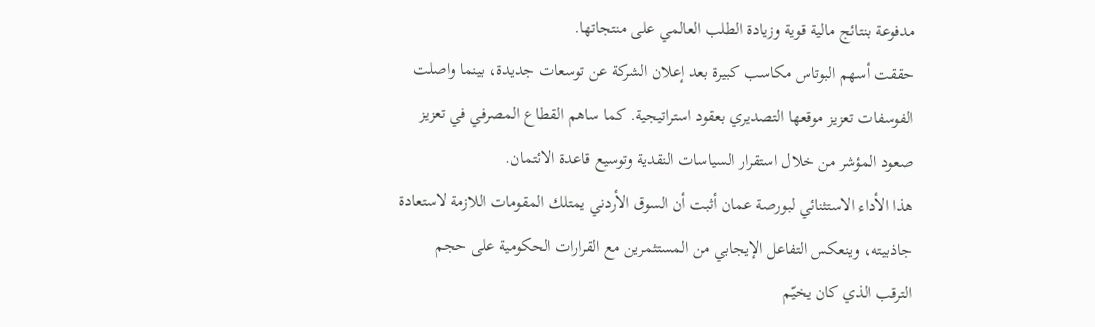مدفوعة بنتائج مالية قوية وزيادة الطلب العالمي على منتجاتها.
حققت أسهم البوتاس مكاسب كبيرة بعد إعلان الشركة عن توسعات جديدة، بينما واصلت الفوسفات تعزيز موقعها التصديري بعقود استراتيجية. كما ساهم القطاع المصرفي في تعزيز صعود المؤشر من خلال استقرار السياسات النقدية وتوسيع قاعدة الائتمان.
هذا الأداء الاستثنائي لبورصة عمان أثبت أن السوق الأردني يمتلك المقومات اللازمة لاستعادة جاذبيته، وينعكس التفاعل الإيجابي من المستثمرين مع القرارات الحكومية على حجم الترقب الذي كان يخيّم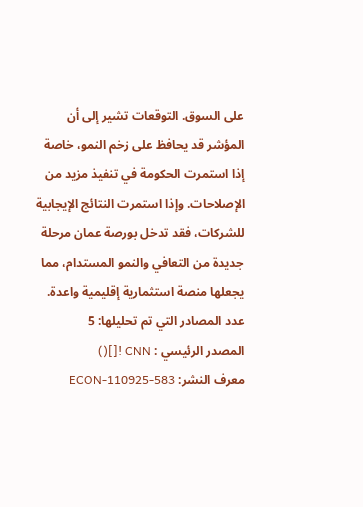على السوق. التوقعات تشير إلى أن المؤشر قد يحافظ على زخم النمو، خاصة إذا استمرت الحكومة في تنفيذ مزيد من الإصلاحات. وإذا استمرت النتائج الإيجابية للشركات، فقد تدخل بورصة عمان مرحلة جديدة من التعافي والنمو المستدام، مما يجعلها منصة استثمارية إقليمية واعدة.
عدد المصادر التي تم تحليلها: 5
المصدر الرئيسي : CNN ![]()
معرف النشر: ECON-110925-583